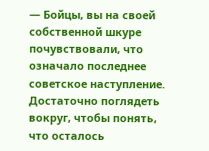— Бойцы, вы на своей собственной шкуре почувствовали, что означало последнее советское наступление. Достаточно поглядеть вокруг, чтобы понять, что осталось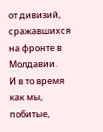от дивизий, сражавшихся на фронте в Молдавии.
И в то время как мы, побитые,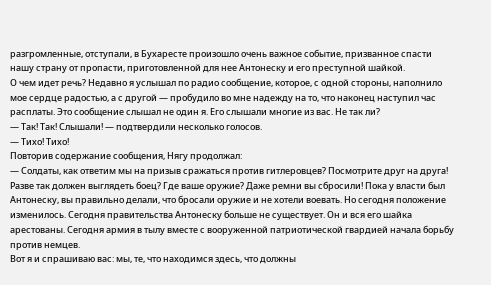разгромленные, отступали, в Бухаресте произошло очень важное событие, призванное спасти нашу страну от пропасти, приготовленной для нее Антонеску и его преступной шайкой.
О чем идет речь? Недавно я услышал по радио сообщение, которое, с одной стороны, наполнило мое сердце радостью, а с другой — пробудило во мне надежду на то, что наконец наступил час расплаты. Это сообщение слышал не один я. Его слышали многие из вас. Не так ли?
— Так! Так! Слышали! — подтвердили несколько голосов.
— Тихо! Тихо!
Повторив содержание сообщения, Нягу продолжал:
— Солдаты, как ответим мы на призыв сражаться против гитлеровцев? Посмотрите друг на друга! Разве так должен выглядеть боец? Где ваше оружие? Даже ремни вы сбросили! Пока у власти был Антонеску, вы правильно делали, что бросали оружие и не хотели воевать. Но сегодня положение изменилось. Сегодня правительства Антонеску больше не существует. Он и вся его шайка арестованы. Сегодня армия в тылу вместе с вооруженной патриотической гвардией начала борьбу против немцев.
Вот я и спрашиваю вас: мы, те, что находимся здесь, что должны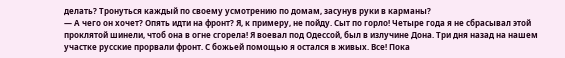делать? Тронуться каждый по своему усмотрению по домам, засунув руки в карманы?
— А чего он хочет? Опять идти на фронт? Я, к примеру, не пойду. Сыт по горло! Четыре года я не сбрасывал этой проклятой шинели, чтоб она в огне сгорела! Я воевал под Одессой, был в излучине Дона. Три дня назад на нашем участке русские прорвали фронт. С божьей помощью я остался в живых. Все! Пока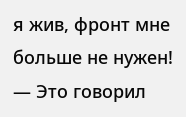я жив, фронт мне больше не нужен! — Это говорил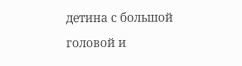детина с большой головой и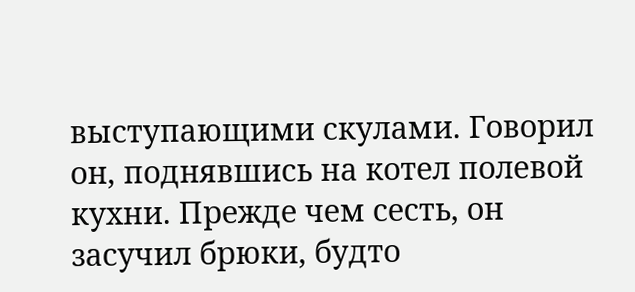выступающими скулами. Говорил он, поднявшись на котел полевой кухни. Прежде чем сесть, он засучил брюки, будто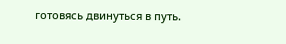готовясь двинуться в путь.